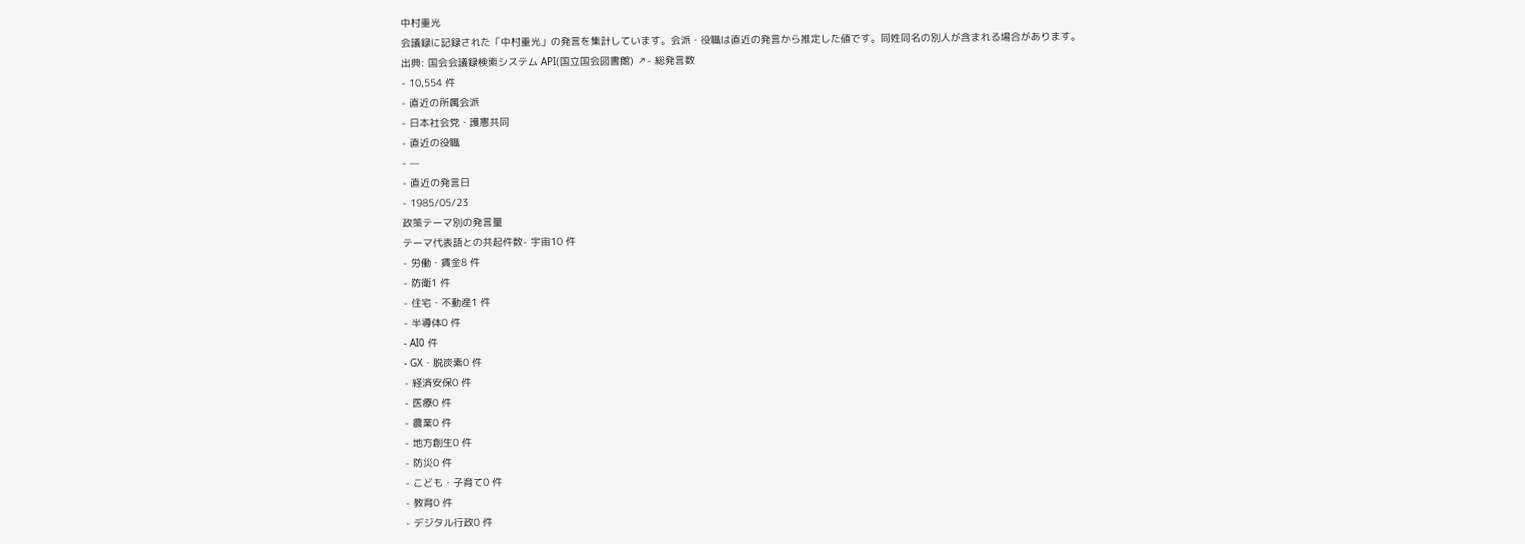中村重光
会議録に記録された「中村重光」の発言を集計しています。会派・役職は直近の発言から推定した値です。同姓同名の別人が含まれる場合があります。
出典: 国会会議録検索システム API(国立国会図書館) ↗- 総発言数
- 10,554 件
- 直近の所属会派
- 日本社会党・護憲共同
- 直近の役職
- —
- 直近の発言日
- 1985/05/23
政策テーマ別の発言量
テーマ代表語との共起件数- 宇宙10 件
- 労働・賃金8 件
- 防衛1 件
- 住宅・不動産1 件
- 半導体0 件
- AI0 件
- GX・脱炭素0 件
- 経済安保0 件
- 医療0 件
- 農業0 件
- 地方創生0 件
- 防災0 件
- こども・子育て0 件
- 教育0 件
- デジタル行政0 件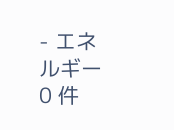- エネルギー0 件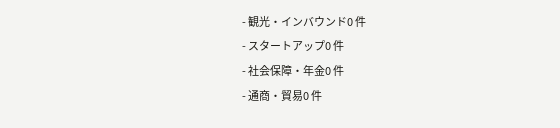- 観光・インバウンド0 件
- スタートアップ0 件
- 社会保障・年金0 件
- 通商・貿易0 件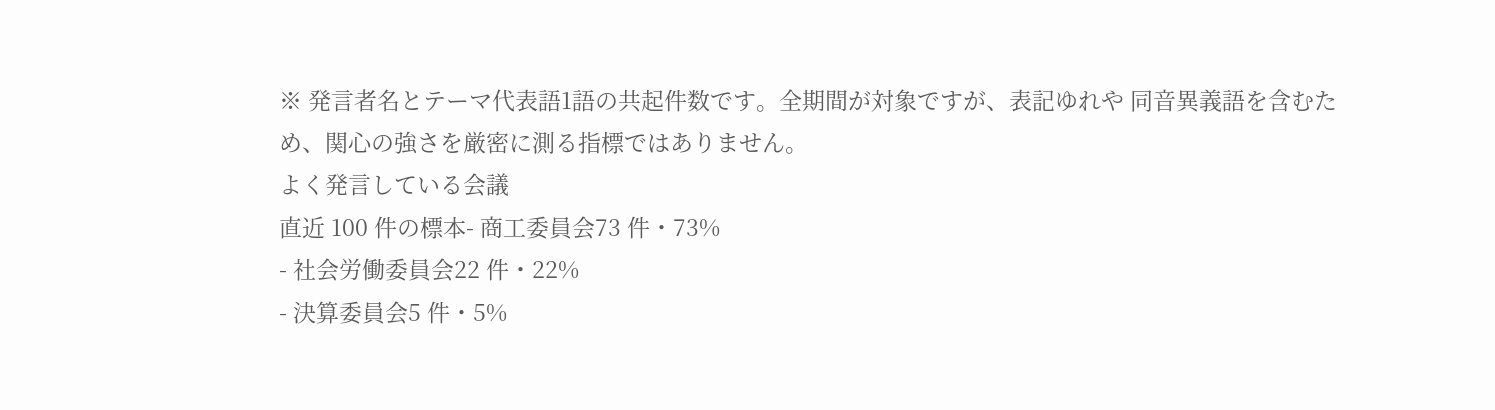※ 発言者名とテーマ代表語1語の共起件数です。全期間が対象ですが、表記ゆれや 同音異義語を含むため、関心の強さを厳密に測る指標ではありません。
よく発言している会議
直近 100 件の標本- 商工委員会73 件・73%
- 社会労働委員会22 件・22%
- 決算委員会5 件・5%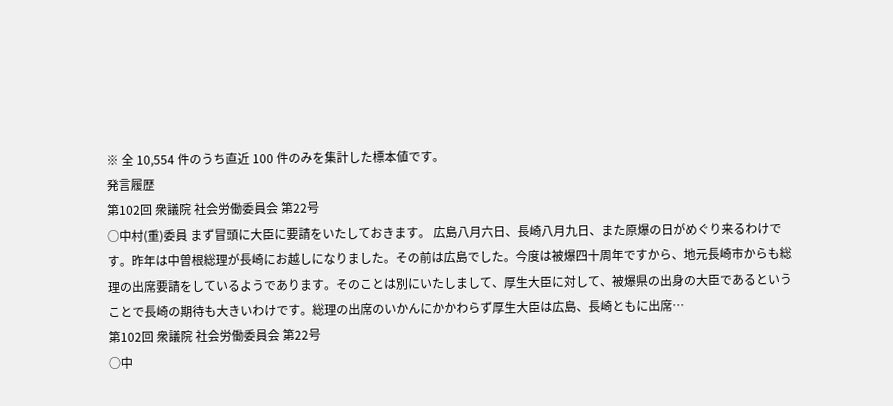※ 全 10,554 件のうち直近 100 件のみを集計した標本値です。
発言履歴
第102回 衆議院 社会労働委員会 第22号
○中村(重)委員 まず冒頭に大臣に要請をいたしておきます。 広島八月六日、長崎八月九日、また原爆の日がめぐり来るわけです。昨年は中曽根総理が長崎にお越しになりました。その前は広島でした。今度は被爆四十周年ですから、地元長崎市からも総理の出席要請をしているようであります。そのことは別にいたしまして、厚生大臣に対して、被爆県の出身の大臣であるということで長崎の期待も大きいわけです。総理の出席のいかんにかかわらず厚生大臣は広島、長崎ともに出席…
第102回 衆議院 社会労働委員会 第22号
○中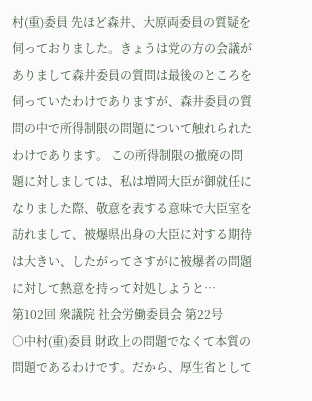村(重)委員 先ほど森井、大原両委員の質疑を伺っておりました。きょうは党の方の会議がありまして森井委員の質問は最後のところを伺っていたわけでありますが、森井委員の質問の中で所得制限の問題について触れられたわけであります。 この所得制限の撤廃の問題に対しましては、私は増岡大臣が御就任になりました際、敬意を表する意味で大臣室を訪れまして、被爆県出身の大臣に対する期待は大きい、したがってさすがに被爆者の問題に対して熱意を持って対処しようと…
第102回 衆議院 社会労働委員会 第22号
○中村(重)委員 財政上の問題でなくて本質の問題であるわけです。だから、厚生省として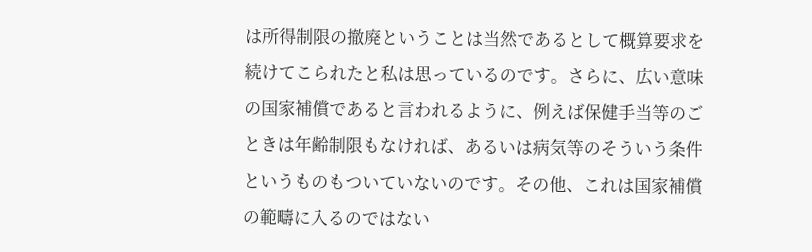は所得制限の撤廃ということは当然であるとして概算要求を続けてこられたと私は思っているのです。さらに、広い意味の国家補償であると言われるように、例えば保健手当等のごときは年齢制限もなければ、あるいは病気等のそういう条件というものもついていないのです。その他、これは国家補償の範疇に入るのではない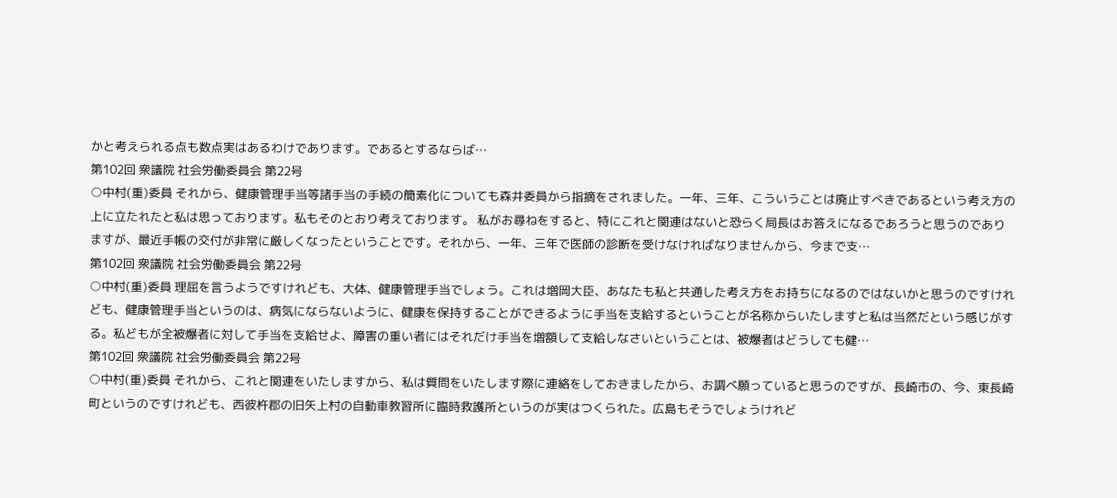かと考えられる点も数点実はあるわけであります。であるとするならば…
第102回 衆議院 社会労働委員会 第22号
○中村(重)委員 それから、健康管理手当等諸手当の手続の簡素化についても森井委員から指摘をされました。一年、三年、こういうことは廃止すべきであるという考え方の上に立たれたと私は思っております。私もそのとおり考えております。 私がお尋ねをすると、特にこれと関連はないと恐らく局長はお答えになるであろうと思うのでありますが、最近手帳の交付が非常に厳しくなったということです。それから、一年、三年で医師の診断を受けなければなりませんから、今まで支…
第102回 衆議院 社会労働委員会 第22号
○中村(重)委員 理屈を言うようですけれども、大体、健康管理手当でしょう。これは増岡大臣、あなたも私と共通した考え方をお持ちになるのではないかと思うのですけれども、健康管理手当というのは、病気にならないように、健康を保持することができるように手当を支給するということが名称からいたしますと私は当然だという感じがする。私どもが全被爆者に対して手当を支給せよ、障害の重い者にはそれだけ手当を増額して支給しなさいということは、被爆者はどうしても健…
第102回 衆議院 社会労働委員会 第22号
○中村(重)委員 それから、これと関連をいたしますから、私は質問をいたします際に連絡をしておきましたから、お調べ願っていると思うのですが、長崎市の、今、東長崎町というのですけれども、西彼杵郡の旧矢上村の自動車教習所に臨時救護所というのが実はつくられた。広島もそうでしょうけれど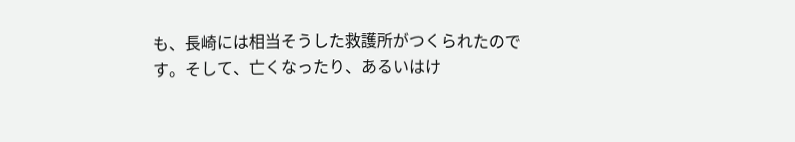も、長崎には相当そうした救護所がつくられたのです。そして、亡くなったり、あるいはけ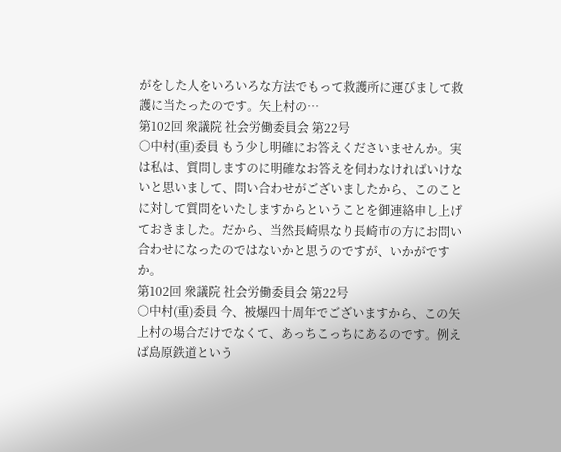がをした人をいろいろな方法でもって救護所に運びまして救護に当たったのです。矢上村の…
第102回 衆議院 社会労働委員会 第22号
○中村(重)委員 もう少し明確にお答えくださいませんか。実は私は、質問しますのに明確なお答えを伺わなければいけないと思いまして、問い合わせがございましたから、このことに対して質問をいたしますからということを御連絡申し上げておきました。だから、当然長崎県なり長崎市の方にお問い合わせになったのではないかと思うのですが、いかがですか。
第102回 衆議院 社会労働委員会 第22号
○中村(重)委員 今、被爆四十周年でございますから、この矢上村の場合だけでなくて、あっちこっちにあるのです。例えば島原鉄道という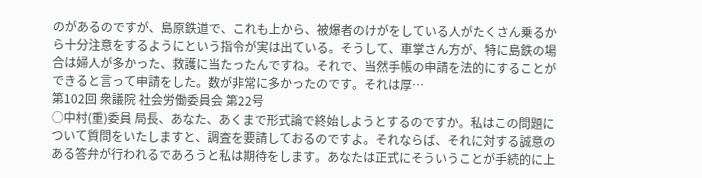のがあるのですが、島原鉄道で、これも上から、被爆者のけがをしている人がたくさん乗るから十分注意をするようにという指令が実は出ている。そうして、車掌さん方が、特に島鉄の場合は婦人が多かった、救護に当たったんですね。それで、当然手帳の申請を法的にすることができると言って申請をした。数が非常に多かったのです。それは厚…
第102回 衆議院 社会労働委員会 第22号
○中村(重)委員 局長、あなた、あくまで形式論で終始しようとするのですか。私はこの問題について質問をいたしますと、調査を要請しておるのですよ。それならば、それに対する誠意のある答弁が行われるであろうと私は期待をします。あなたは正式にそういうことが手続的に上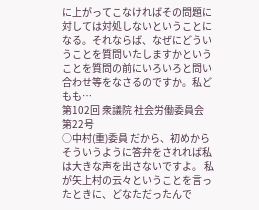に上がってこなければその問題に対しては対処しないということになる。それならば、なぜにどういうことを質問いたしますかということを質問の前にいろいろと問い合わせ等をなさるのですか。私どもも…
第102回 衆議院 社会労働委員会 第22号
○中村(重)委員 だから、初めからそういうように答弁をされれば私は大きな声を出さないですよ。 私が矢上村の云々ということを言ったときに、どなただったんで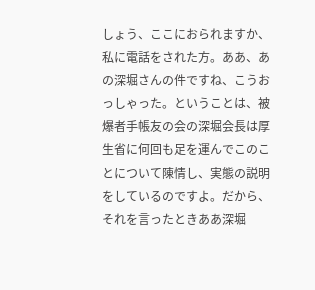しょう、ここにおられますか、私に電話をされた方。ああ、あの深堀さんの件ですね、こうおっしゃった。ということは、被爆者手帳友の会の深堀会長は厚生省に何回も足を運んでこのことについて陳情し、実態の説明をしているのですよ。だから、それを言ったときああ深堀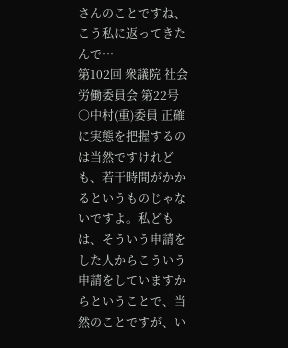さんのことですね、こう私に返ってきたんで…
第102回 衆議院 社会労働委員会 第22号
○中村(重)委員 正確に実態を把握するのは当然ですけれども、若干時間がかかるというものじゃないですよ。私どもは、そういう申請をした人からこういう申請をしていますからということで、当然のことですが、い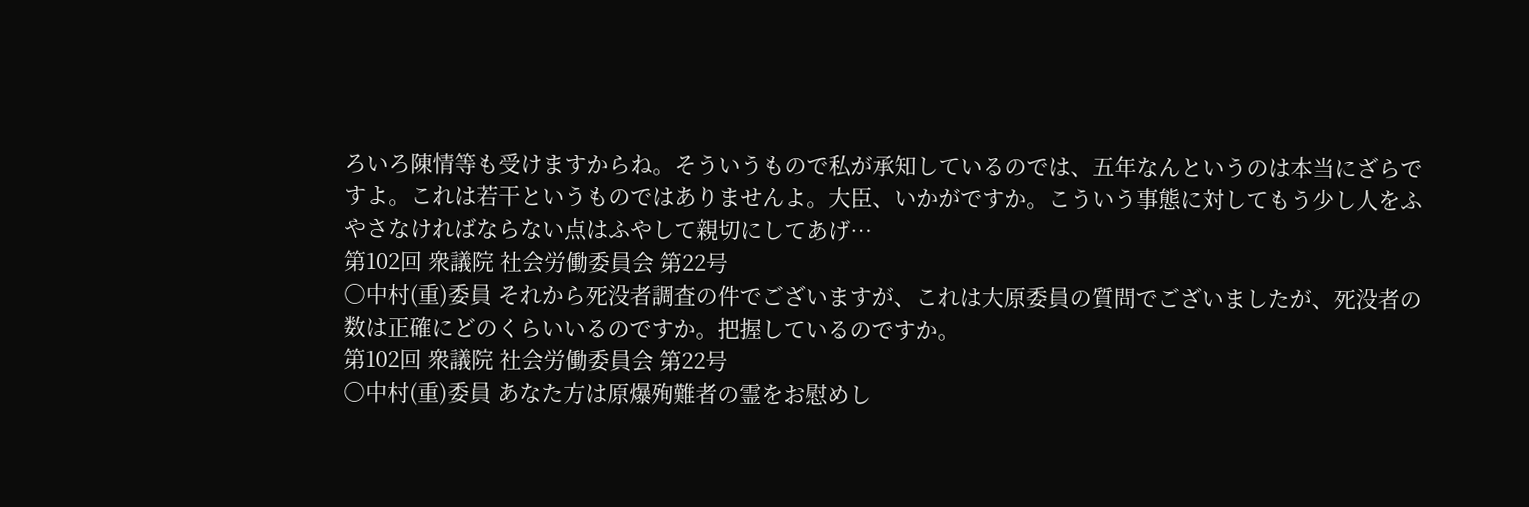ろいろ陳情等も受けますからね。そういうもので私が承知しているのでは、五年なんというのは本当にざらですよ。これは若干というものではありませんよ。大臣、いかがですか。こういう事態に対してもう少し人をふやさなければならない点はふやして親切にしてあげ…
第102回 衆議院 社会労働委員会 第22号
○中村(重)委員 それから死没者調査の件でございますが、これは大原委員の質問でございましたが、死没者の数は正確にどのくらいいるのですか。把握しているのですか。
第102回 衆議院 社会労働委員会 第22号
○中村(重)委員 あなた方は原爆殉難者の霊をお慰めし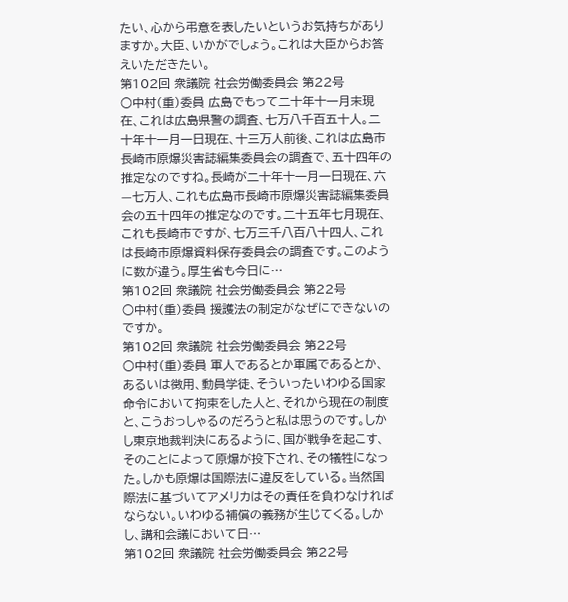たい、心から弔意を表したいというお気持ちがありますか。大臣、いかがでしょう。これは大臣からお答えいただきたい。
第102回 衆議院 社会労働委員会 第22号
○中村(重)委員 広島でもって二十年十一月末現在、これは広島県警の調査、七万八千百五十人。二十年十一月一日現在、十三万人前後、これは広島市長崎市原爆災害誌編集委員会の調査で、五十四年の推定なのですね。長崎が二十年十一月一日現在、六—七万人、これも広島市長崎市原爆災害誌編集委員会の五十四年の推定なのです。二十五年七月現在、これも長崎市ですが、七万三千八百八十四人、これは長崎市原爆資料保存委員会の調査です。このように数が違う。厚生省も今日に…
第102回 衆議院 社会労働委員会 第22号
○中村(重)委員 援護法の制定がなぜにできないのですか。
第102回 衆議院 社会労働委員会 第22号
○中村(重)委員 軍人であるとか軍属であるとか、あるいは徴用、動員学徒、そういったいわゆる国家命令において拘束をした人と、それから現在の制度と、こうおっしゃるのだろうと私は思うのです。しかし東京地裁判決にあるように、国が戦争を起こす、そのことによって原爆が投下され、その犠牲になった。しかも原爆は国際法に違反をしている。当然国際法に基づいてアメリカはその責任を負わなければならない。いわゆる補償の義務が生じてくる。しかし、講和会議において日…
第102回 衆議院 社会労働委員会 第22号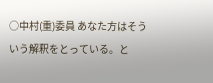○中村(重)委員 あなた方はそういう解釈をとっている。と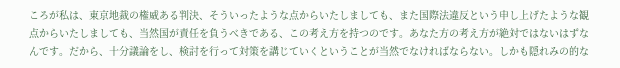ころが私は、東京地裁の権威ある判決、そういったような点からいたしましても、また国際法違反という申し上げたような観点からいたしましても、当然国が責任を負うべきである、この考え方を持つのです。あなた方の考え方が絶対ではないはずなんです。だから、十分議論をし、検討を行って対策を講じていくということが当然でなければならない。しかも隠れみの的な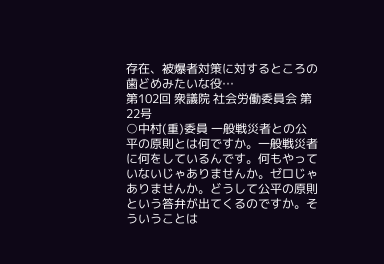存在、被爆者対策に対するところの歯どめみたいな役…
第102回 衆議院 社会労働委員会 第22号
○中村(重)委員 一般戦災者との公平の原則とは何ですか。一般戦災者に何をしているんです。何もやっていないじゃありませんか。ゼロじゃありませんか。どうして公平の原則という答弁が出てくるのですか。そういうことは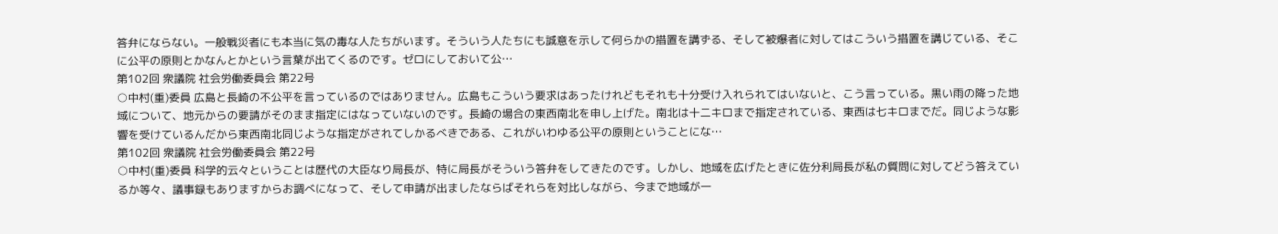答弁にならない。一般戦災者にも本当に気の毒な人たちがいます。そういう人たちにも誠意を示して何らかの措置を講ずる、そして被爆者に対してはこういう措置を講じている、そこに公平の原則とかなんとかという言葉が出てくるのです。ゼロにしておいて公…
第102回 衆議院 社会労働委員会 第22号
○中村(重)委員 広島と長崎の不公平を言っているのではありません。広島もこういう要求はあったけれどもそれも十分受け入れられてはいないと、こう言っている。黒い雨の降った地域について、地元からの要請がそのまま指定にはなっていないのです。長崎の場合の東西南北を申し上げた。南北は十二キロまで指定されている、東西は七キロまでだ。同じような影響を受けているんだから東西南北同じような指定がされてしかるべきである、これがいわゆる公平の原則ということにな…
第102回 衆議院 社会労働委員会 第22号
○中村(重)委員 科学的云々ということは歴代の大臣なり局長が、特に局長がそういう答弁をしてきたのです。しかし、地域を広げたときに佐分利局長が私の質問に対してどう答えているか等々、議事録もありますからお調べになって、そして申請が出ましたならばそれらを対比しながら、今まで地域が一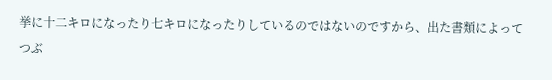挙に十二キロになったり七キロになったりしているのではないのですから、出た書類によってつぶ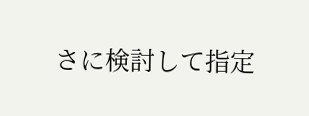さに検討して指定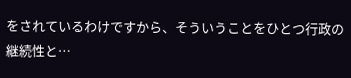をされているわけですから、そういうことをひとつ行政の継続性と…